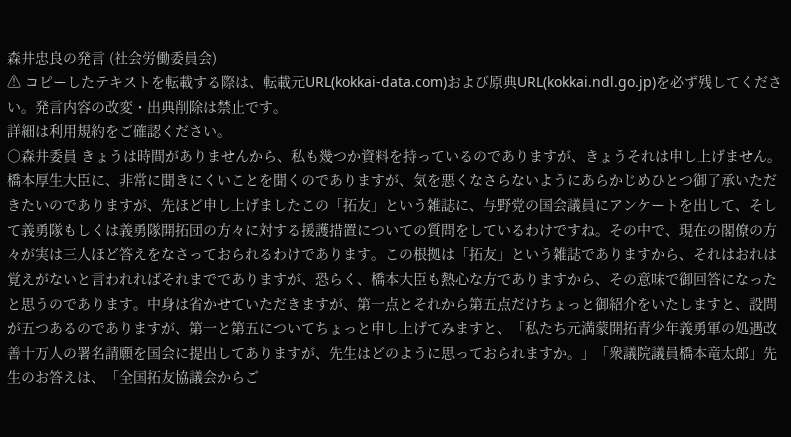森井忠良の発言 (社会労働委員会)
⚠ コピーしたテキストを転載する際は、転載元URL(kokkai-data.com)および原典URL(kokkai.ndl.go.jp)を必ず残してください。発言内容の改変・出典削除は禁止です。
詳細は利用規約をご確認ください。
○森井委員 きょうは時間がありませんから、私も幾つか資料を持っているのでありますが、きょうそれは申し上げません。
橋本厚生大臣に、非常に聞きにくいことを聞くのでありますが、気を悪くなさらないようにあらかじめひとつ御了承いただきたいのでありますが、先ほど申し上げましたこの「拓友」という雑誌に、与野党の国会議員にアンケートを出して、そして義勇隊もしくは義勇隊開拓団の方々に対する援護措置についての質問をしているわけですね。その中で、現在の閣僚の方々が実は三人ほど答えをなさっておられるわけであります。この根拠は「拓友」という雑誌でありますから、それはおれは覚えがないと言われればそれまででありますが、恐らく、橋本大臣も熱心な方でありますから、その意味で御回答になったと思うのであります。中身は省かせていただきますが、第一点とそれから第五点だけちょっと御紹介をいたしますと、設問が五つあるのでありますが、第一と第五についてちょっと申し上げてみますと、「私たち元満蒙開拓青少年義勇軍の処遇改善十万人の署名請願を国会に提出してありますが、先生はどのように思っておられますか。」「衆議院議員橋本竜太郎」先生のお答えは、「全国拓友協議会からご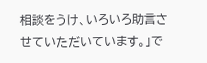相談をうけ、いろいろ助言させていただいています。」で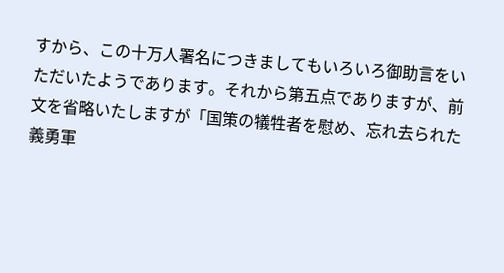すから、この十万人署名につきましてもいろいろ御助言をいただいたようであります。それから第五点でありますが、前文を省略いたしますが「国策の犠牲者を慰め、忘れ去られた義勇軍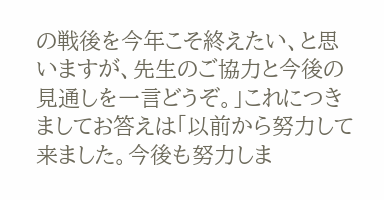の戦後を今年こそ終えたい、と思いますが、先生のご協力と今後の見通しを一言どうぞ。」これにつきましてお答えは「以前から努力して来ました。今後も努力しま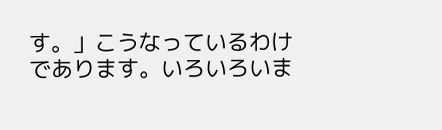す。」こうなっているわけであります。いろいろいま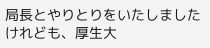局長とやりとりをいたしましたけれども、厚生大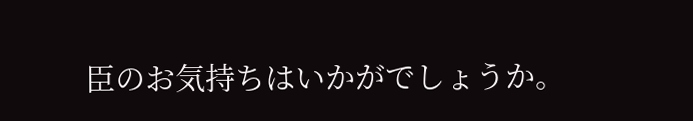臣のお気持ちはいかがでしょうか。